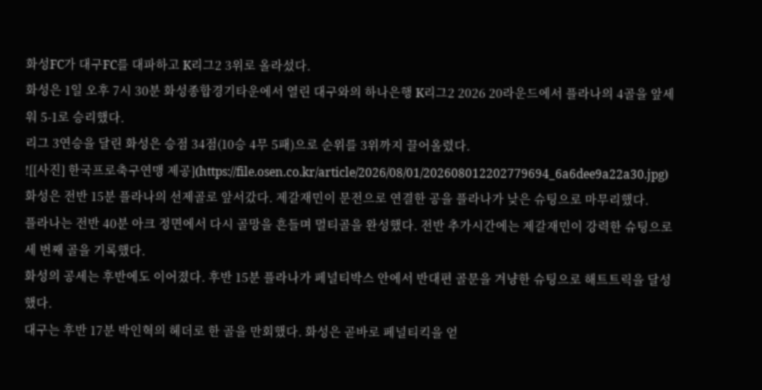화성FC가 대구FC를 대파하고 K리그2 3위로 올라섰다.
화성은 1일 오후 7시 30분 화성종합경기타운에서 열린 대구와의 하나은행 K리그2 2026 20라운드에서 플라나의 4골을 앞세워 5-1로 승리했다.
리그 3연승을 달린 화성은 승점 34점(10승 4무 5패)으로 순위를 3위까지 끌어올렸다.
![[사진] 한국프로축구연맹 제공](https://file.osen.co.kr/article/2026/08/01/202608012202779694_6a6dee9a22a30.jpg)
화성은 전반 15분 플라나의 선제골로 앞서갔다. 제갈재민이 문전으로 연결한 공을 플라나가 낮은 슈팅으로 마무리했다.
플라나는 전반 40분 아크 정면에서 다시 골망을 흔들며 멀티골을 완성했다. 전반 추가시간에는 제갈재민이 강력한 슈팅으로 세 번째 골을 기록했다.
화성의 공세는 후반에도 이어졌다. 후반 15분 플라나가 페널티박스 안에서 반대편 골문을 겨냥한 슈팅으로 해트트릭을 달성했다.
대구는 후반 17분 박인혁의 헤더로 한 골을 만회했다. 화성은 곧바로 페널티킥을 얻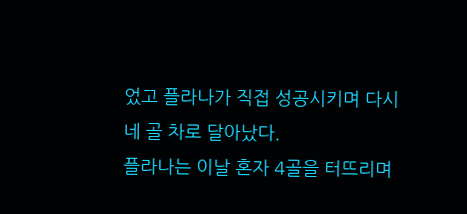었고 플라나가 직접 성공시키며 다시 네 골 차로 달아났다.
플라나는 이날 혼자 4골을 터뜨리며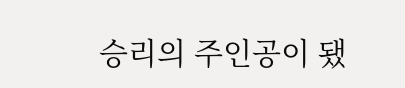승리의 주인공이 됐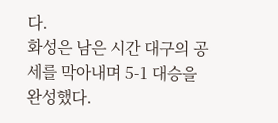다.
화성은 남은 시간 대구의 공세를 막아내며 5-1 대승을 완성했다.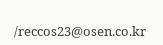/reccos23@osen.co.kr